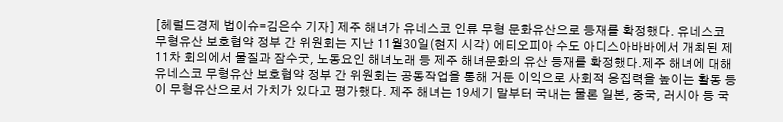[헤럴드경제 법이슈=김은수 기자] 제주 해녀가 유네스코 인류 무형 문화유산으로 등재를 확정했다. 유네스코 무형유산 보호협약 정부 간 위원회는 지난 11월30일(현지 시각) 에티오피아 수도 아디스아바바에서 개최된 제11차 회의에서 물질과 잠수굿, 노동요인 해녀노래 등 제주 해녀문화의 유산 등재를 확정했다.제주 해녀에 대해 유네스코 무형유산 보호협약 정부 간 위원회는 공동작업을 통해 거둔 이익으로 사회적 응집력을 높이는 활동 등이 무형유산으로서 가치가 있다고 평가했다. 제주 해녀는 19세기 말부터 국내는 물론 일본, 중국, 러시아 등 국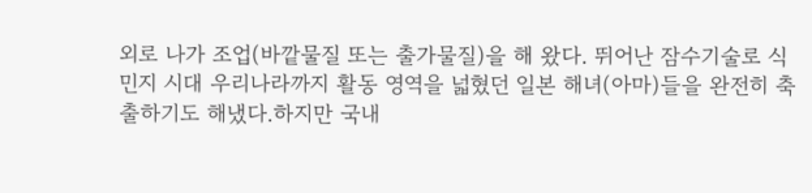외로 나가 조업(바깥물질 또는 출가물질)을 해 왔다. 뛰어난 잠수기술로 식민지 시대 우리나라까지 활동 영역을 넓혔던 일본 해녀(아마)들을 완전히 축출하기도 해냈다.하지만 국내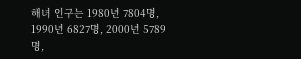해녀 인구는 1980년 7804명, 1990년 6827명, 2000년 5789명,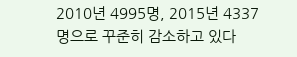2010년 4995명, 2015년 4337명으로 꾸준히 감소하고 있다